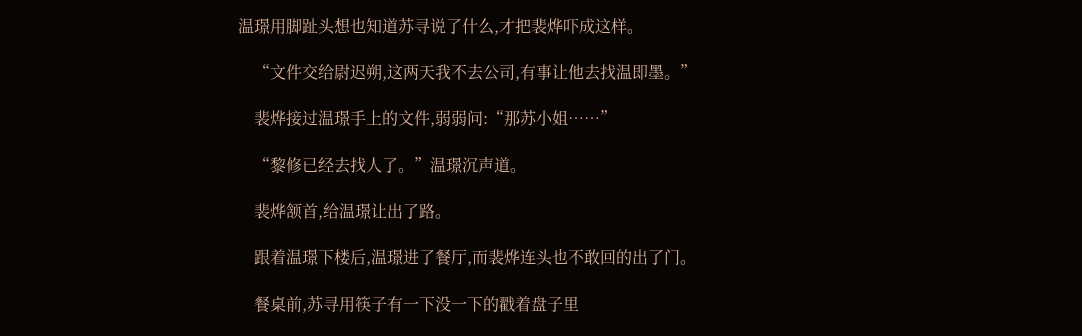温璟用脚趾头想也知道苏寻说了什么,才把裴烨吓成这样。

    “文件交给尉迟朔,这两天我不去公司,有事让他去找温即墨。”

    裴烨接过温璟手上的文件,弱弱问:“那苏小姐……”

    “黎修已经去找人了。”温璟沉声道。

    裴烨颔首,给温璟让出了路。

    跟着温璟下楼后,温璟进了餐厅,而裴烨连头也不敢回的出了门。

    餐桌前,苏寻用筷子有一下没一下的戳着盘子里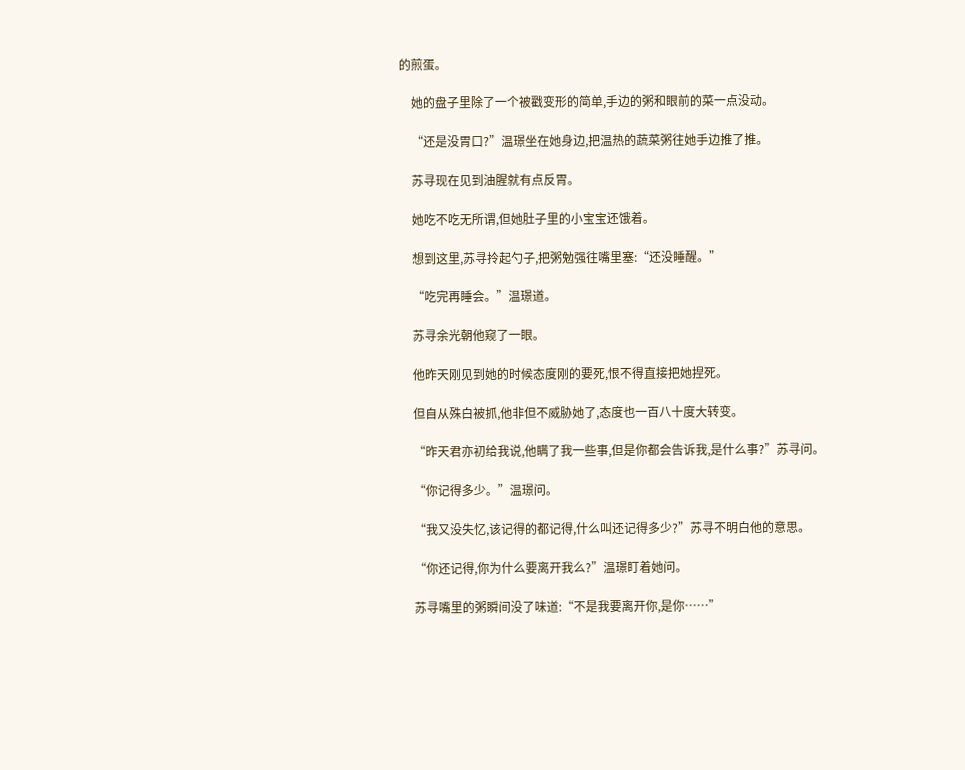的煎蛋。

    她的盘子里除了一个被戳变形的简单,手边的粥和眼前的菜一点没动。

    “还是没胃口?”温璟坐在她身边,把温热的蔬菜粥往她手边推了推。

    苏寻现在见到油腥就有点反胃。

    她吃不吃无所谓,但她肚子里的小宝宝还饿着。

    想到这里,苏寻拎起勺子,把粥勉强往嘴里塞:“还没睡醒。”

    “吃完再睡会。”温璟道。

    苏寻余光朝他窥了一眼。

    他昨天刚见到她的时候态度刚的要死,恨不得直接把她捏死。

    但自从殊白被抓,他非但不威胁她了,态度也一百八十度大转变。

    “昨天君亦初给我说,他瞒了我一些事,但是你都会告诉我,是什么事?”苏寻问。

    “你记得多少。”温璟问。

    “我又没失忆,该记得的都记得,什么叫还记得多少?”苏寻不明白他的意思。

    “你还记得,你为什么要离开我么?”温璟盯着她问。

    苏寻嘴里的粥瞬间没了味道:“不是我要离开你,是你……”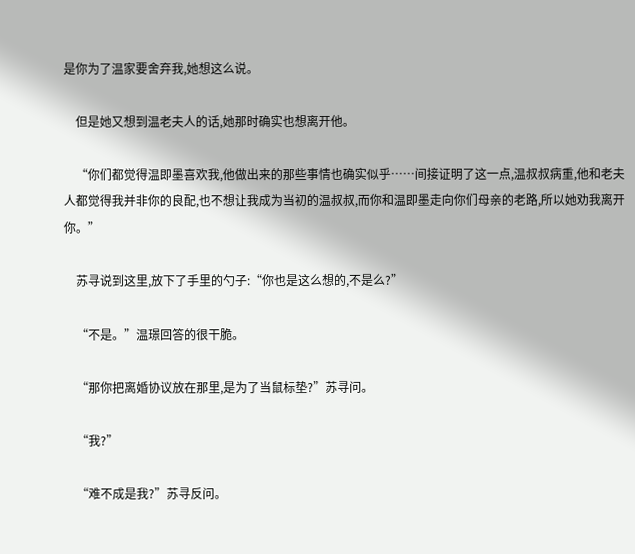是你为了温家要舍弃我,她想这么说。

    但是她又想到温老夫人的话,她那时确实也想离开他。

    “你们都觉得温即墨喜欢我,他做出来的那些事情也确实似乎……间接证明了这一点,温叔叔病重,他和老夫人都觉得我并非你的良配,也不想让我成为当初的温叔叔,而你和温即墨走向你们母亲的老路,所以她劝我离开你。”

    苏寻说到这里,放下了手里的勺子:“你也是这么想的,不是么?”

    “不是。”温璟回答的很干脆。

    “那你把离婚协议放在那里,是为了当鼠标垫?”苏寻问。

    “我?”

    “难不成是我?”苏寻反问。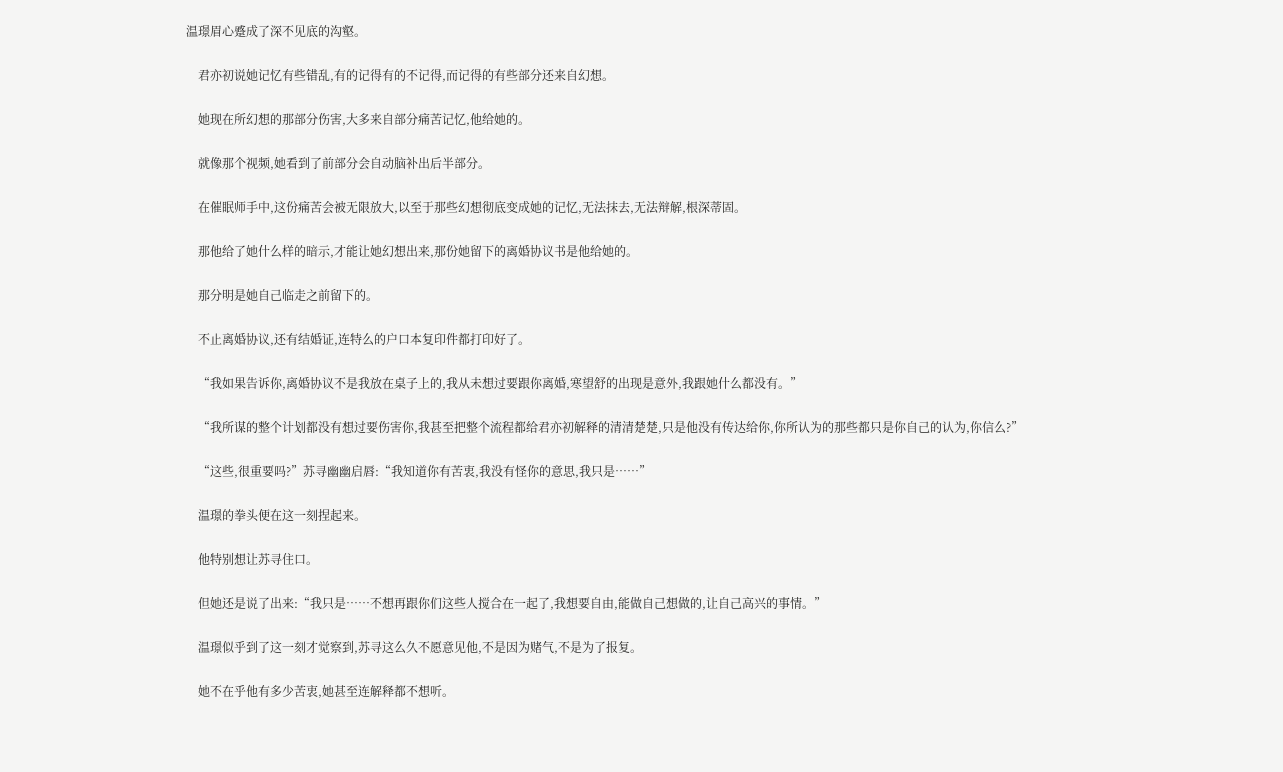温璟眉心蹙成了深不见底的沟壑。

    君亦初说她记忆有些错乱,有的记得有的不记得,而记得的有些部分还来自幻想。

    她现在所幻想的那部分伤害,大多来自部分痛苦记忆,他给她的。

    就像那个视频,她看到了前部分会自动脑补出后半部分。

    在催眠师手中,这份痛苦会被无限放大,以至于那些幻想彻底变成她的记忆,无法抹去,无法辩解,根深蒂固。

    那他给了她什么样的暗示,才能让她幻想出来,那份她留下的离婚协议书是他给她的。

    那分明是她自己临走之前留下的。

    不止离婚协议,还有结婚证,连特么的户口本复印件都打印好了。

    “我如果告诉你,离婚协议不是我放在桌子上的,我从未想过要跟你离婚,寒望舒的出现是意外,我跟她什么都没有。”

    “我所谋的整个计划都没有想过要伤害你,我甚至把整个流程都给君亦初解释的清清楚楚,只是他没有传达给你,你所认为的那些都只是你自己的认为,你信么?”

    “这些,很重要吗?”苏寻幽幽启唇:“我知道你有苦衷,我没有怪你的意思,我只是……”

    温璟的拳头便在这一刻捏起来。

    他特别想让苏寻住口。

    但她还是说了出来:“我只是……不想再跟你们这些人搅合在一起了,我想要自由,能做自己想做的,让自己高兴的事情。”

    温璟似乎到了这一刻才觉察到,苏寻这么久不愿意见他,不是因为赌气,不是为了报复。

    她不在乎他有多少苦衷,她甚至连解释都不想听。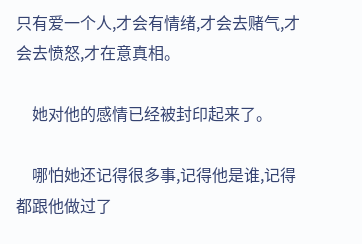只有爱一个人,才会有情绪,才会去赌气,才会去愤怒,才在意真相。

    她对他的感情已经被封印起来了。

    哪怕她还记得很多事,记得他是谁,记得都跟他做过了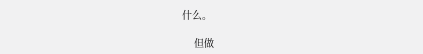什么。

    但做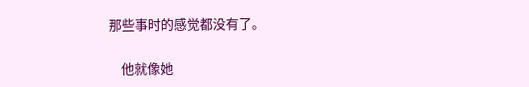那些事时的感觉都没有了。

    他就像她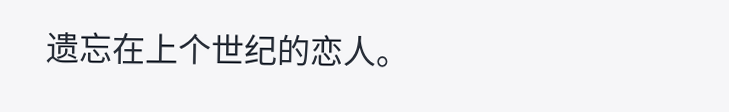遗忘在上个世纪的恋人。